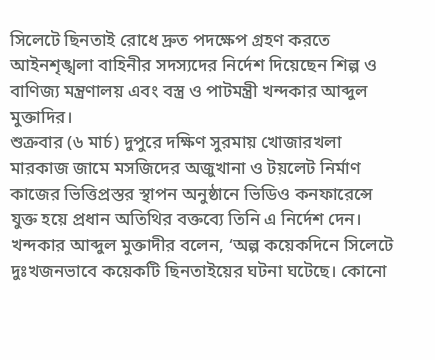সিলেটে ছিনতাই রোধে দ্রুত পদক্ষেপ গ্রহণ করতে আইনশৃঙ্খলা বাহিনীর সদস্যদের নির্দেশ দিয়েছেন শিল্প ও বাণিজ্য মন্ত্রণালয় এবং বস্ত্র ও পাটমন্ত্রী খন্দকার আব্দুল মুক্তাদির।
শুক্রবার (৬ মার্চ) দুপুরে দক্ষিণ সুরমায় খোজারখলা মারকাজ জামে মসজিদের অজুখানা ও টয়লেট নির্মাণ কাজের ভিত্তিপ্রস্তর স্থাপন অনুষ্ঠানে ভিডিও কনফারেন্সে যুক্ত হয়ে প্রধান অতিথির বক্তব্যে তিনি এ নির্দেশ দেন।
খন্দকার আব্দুল মুক্তাদীর বলেন, ‘অল্প কয়েকদিনে সিলেটে দুঃখজনভাবে কয়েকটি ছিনতাইয়ের ঘটনা ঘটেছে। কোনো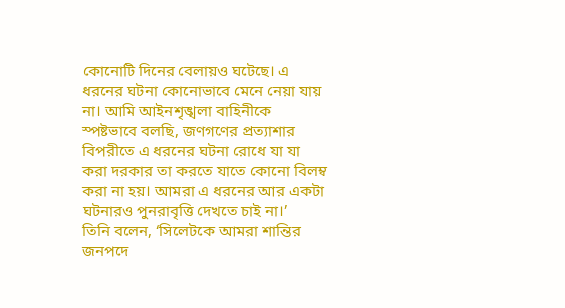কোনোটি দিনের বেলায়ও ঘটেছে। এ ধরনের ঘটনা কোনোভাবে মেনে নেয়া যায় না। আমি আইনশৃঙ্খলা বাহিনীকে স্পষ্টভাবে বলছি, জণগণের প্রত্যাশার বিপরীতে এ ধরনের ঘটনা রোধে যা যা করা দরকার তা করতে যাতে কোনো বিলম্ব করা না হয়। আমরা এ ধরনের আর একটা ঘটনারও পুনরাবৃত্তি দেখতে চাই না।’
তিনি বলেন, ‘সিলেটকে আমরা শান্তির জনপদে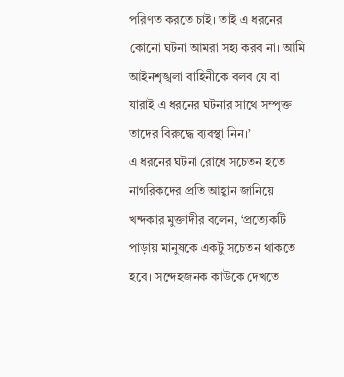পরিণত করতে চাই। তাই এ ধরনের কোনো ঘটনা আমরা সহ্য করব না। আমি আইনশৃঙ্খলা বাহিনীকে বলব যে বা যারাই এ ধরনের ঘটনার সাথে সম্পৃক্ত তাদের বিরুদ্ধে ব্যবস্থা নিন।’
এ ধরনের ঘটনা রোধে সচেতন হতে নাগরিকদের প্রতি আহ্বান জানিয়ে খন্দকার মুক্তাদীর বলেন, ‘প্রত্যেকটি পাড়ায় মানুষকে একটু সচেতন থাকতে হবে। সন্দেহজনক কাউকে দেখতে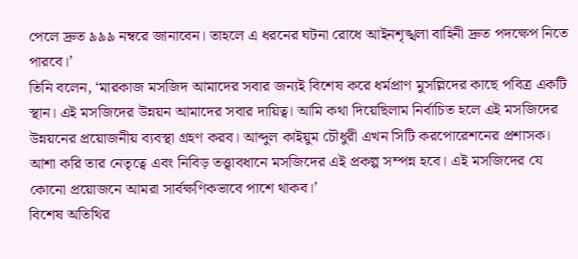পেলে দ্রুত ৯৯৯ নম্বরে জানাবেন। তাহলে এ ধরনের ঘটনা রোধে আইনশৃঙ্খলা বাহিনী দ্রুত পদক্ষেপ নিতে পারবে।’
তিনি বলেন, ‘মারকাজ মসজিদ আমাদের সবার জন্যই বিশেষ করে ধর্মপ্রাণ মুসল্লিদের কাছে পবিত্র একটি স্থান। এই মসজিদের উন্নয়ন আমাদের সবার দায়িত্ব। আমি কথা দিয়েছিলাম নির্বাচিত হলে এই মসজিদের উন্নয়নের প্রয়োজনীয় ব্যবস্থা গ্রহণ করব। আব্দুল কাইয়ুম চৌধুরী এখন সিটি করপোরেশনের প্রশাসক। আশা করি তার নেতৃত্বে এবং নিবিড় তত্ত্বাবধানে মসজিদের এই প্রকল্প সম্পন্ন হবে। এই মসজিদের যে কোনো প্রয়োজনে আমরা সার্বক্ষণিকভাবে পাশে থাকব।’
বিশেষ অতিথির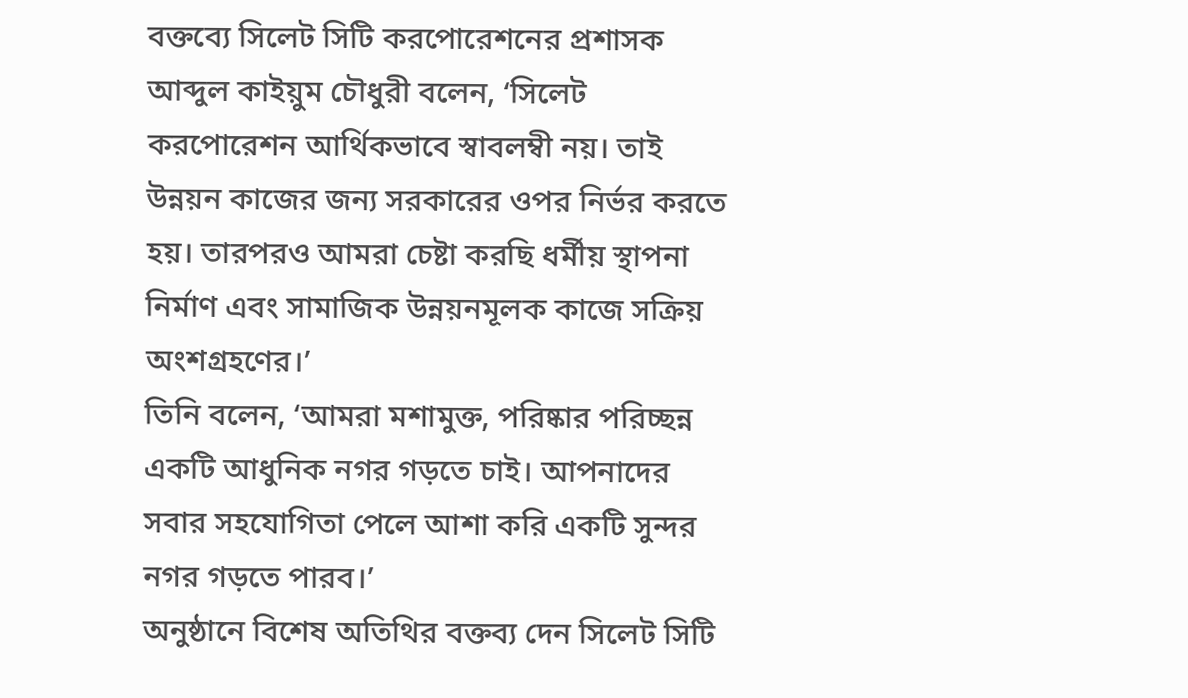বক্তব্যে সিলেট সিটি করপোরেশনের প্রশাসক আব্দুল কাইয়ুম চৌধুরী বলেন, ‘সিলেট করপোরেশন আর্থিকভাবে স্বাবলম্বী নয়। তাই উন্নয়ন কাজের জন্য সরকারের ওপর নির্ভর করতে হয়। তারপরও আমরা চেষ্টা করছি ধর্মীয় স্থাপনা নির্মাণ এবং সামাজিক উন্নয়নমূলক কাজে সক্রিয় অংশগ্রহণের।’
তিনি বলেন, ‘আমরা মশামুক্ত, পরিষ্কার পরিচ্ছন্ন একটি আধুনিক নগর গড়তে চাই। আপনাদের সবার সহযোগিতা পেলে আশা করি একটি সুন্দর নগর গড়তে পারব।’
অনুষ্ঠানে বিশেষ অতিথির বক্তব্য দেন সিলেট সিটি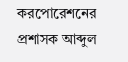করপোরেশনের প্রশাসক আব্দুল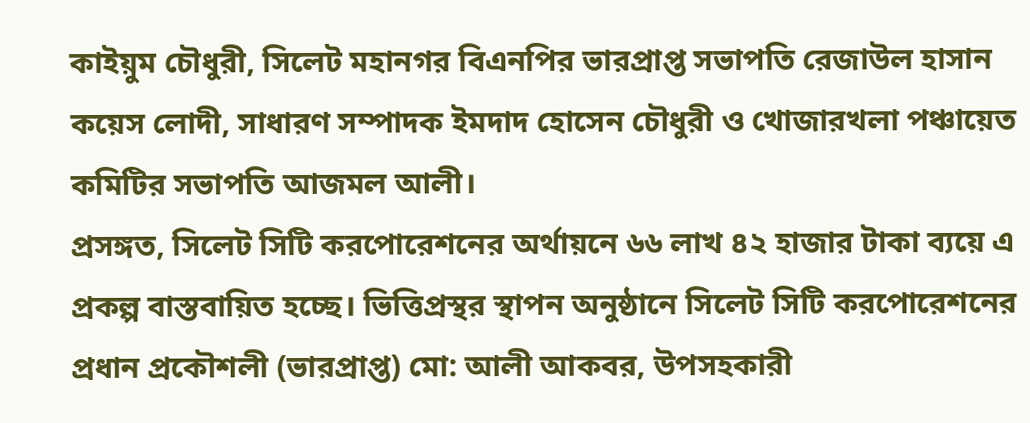কাইয়ুম চৌধুরী, সিলেট মহানগর বিএনপির ভারপ্রাপ্ত সভাপতি রেজাউল হাসান কয়েস লোদী, সাধারণ সম্পাদক ইমদাদ হোসেন চৌধুরী ও খোজারখলা পঞ্চায়েত কমিটির সভাপতি আজমল আলী।
প্রসঙ্গত, সিলেট সিটি করপোরেশনের অর্থায়নে ৬৬ লাখ ৪২ হাজার টাকা ব্যয়ে এ প্রকল্প বাস্তবায়িত হচ্ছে। ভিত্তিপ্রস্থর স্থাপন অনুষ্ঠানে সিলেট সিটি করপোরেশনের প্রধান প্রকৌশলী (ভারপ্রাপ্ত) মো: আলী আকবর, উপসহকারী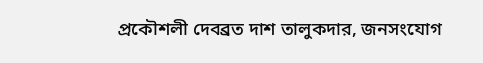প্রকৌশলী দেবব্রত দাশ তালুকদার, জনসংযোগ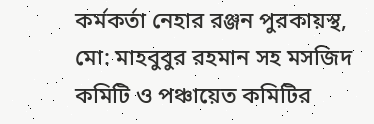কর্মকর্তা নেহার রঞ্জন পুরকায়স্থ, মো: মাহবুবুর রহমান সহ মসজিদ কমিটি ও পঞ্চায়েত কমিটির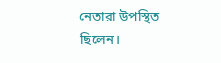নেতারা উপস্থিত ছিলেন।